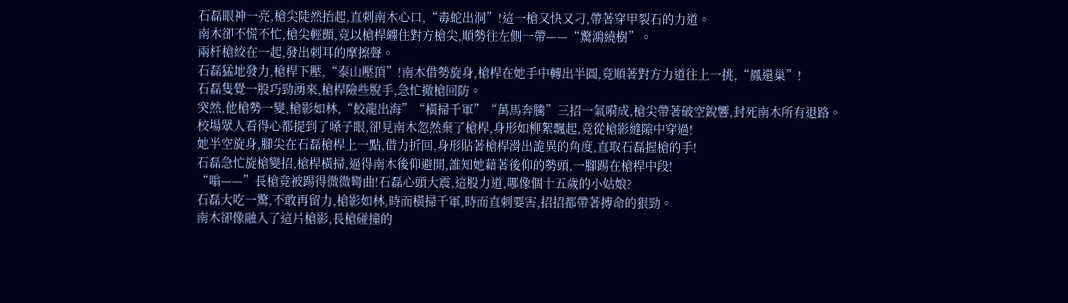石磊眼神一亮,槍尖陡然抬起,直刺南木心口,“毒蛇出洞”!這一槍又快又刁,帶著穿甲裂石的力道。
南木卻不慌不忙,槍尖輕顫,竟以槍桿纏住對方槍尖,順勢往左側一帶——“驚鴻繞樹”。
兩杆槍絞在一起,發出刺耳的摩擦聲。
石磊猛地發力,槍桿下壓,“泰山壓頂”!南木借勢旋身,槍桿在她手中轉出半圓,竟順著對方力道往上一挑,“鳳還巢”!
石磊隻覺一股巧勁湧來,槍桿險些脫手,急忙撤槍回防。
突然,他槍勢一變,槍影如林,“蛟龍出海”“橫掃千軍”“萬馬奔騰”三招一氣嗬成,槍尖帶著破空銳響,封死南木所有退路。
校場眾人看得心都提到了嗓子眼,卻見南木忽然棄了槍桿,身形如柳絮飄起,竟從槍影縫隙中穿過!
她半空旋身,腳尖在石磊槍桿上一點,借力折回,身形貼著槍桿滑出詭異的角度,直取石磊握槍的手!
石磊急忙旋槍變招,槍桿橫掃,逼得南木後仰避開,誰知她藉著後仰的勢頭,一腳踢在槍桿中段!
“嗡——”長槍竟被踢得微微彎曲!石磊心頭大震,這股力道,哪像個十五歲的小姑娘?
石磊大吃一驚,不敢再留力,槍影如林,時而橫掃千軍,時而直刺要害,招招都帶著搏命的狠勁。
南木卻像融入了這片槍影,長槍碰撞的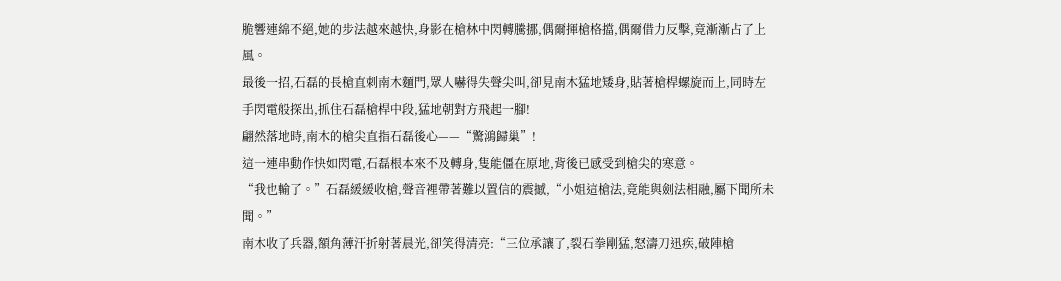脆響連綿不絕,她的步法越來越快,身影在槍林中閃轉騰挪,偶爾揮槍格擋,偶爾借力反擊,竟漸漸占了上風。
最後一招,石磊的長槍直刺南木麵門,眾人嚇得失聲尖叫,卻見南木猛地矮身,貼著槍桿螺旋而上,同時左手閃電般探出,抓住石磊槍桿中段,猛地朝對方飛起一腳!
翩然落地時,南木的槍尖直指石磊後心——“驚鴻歸巢”!
這一連串動作快如閃電,石磊根本來不及轉身,隻能僵在原地,背後已感受到槍尖的寒意。
“我也輸了。”石磊緩緩收槍,聲音裡帶著難以置信的震撼,“小姐這槍法,竟能與劍法相融,屬下聞所未聞。”
南木收了兵器,額角薄汗折射著晨光,卻笑得清亮:“三位承讓了,裂石拳剛猛,怒濤刀迅疾,破陣槍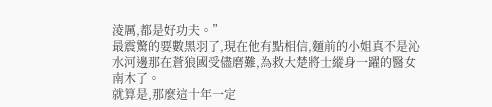淩厲,都是好功夫。”
最震驚的要數黑羽了,現在他有點相信,麵前的小姐真不是沁水河邊那在蒼狼國受儘磨難,為救大楚將士縱身一躍的醫女南木了。
就算是,那麼這十年一定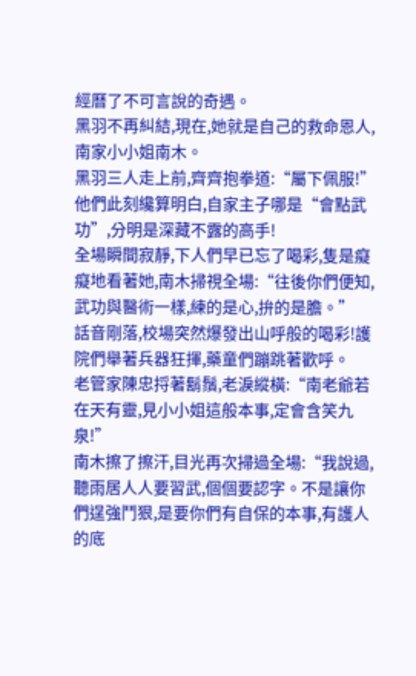經曆了不可言說的奇遇。
黑羽不再糾結,現在,她就是自己的救命恩人,南家小小姐南木。
黑羽三人走上前,齊齊抱拳道:“屬下佩服!”他們此刻纔算明白,自家主子哪是“會點武功”,分明是深藏不露的高手!
全場瞬間寂靜,下人們早已忘了喝彩,隻是癡癡地看著她,南木掃視全場:“往後你們便知,武功與醫術一樣,練的是心,拚的是膽。”
話音剛落,校場突然爆發出山呼般的喝彩!護院們舉著兵器狂揮,藥童們蹦跳著歡呼。
老管家陳忠捋著鬍鬚,老淚縱橫:“南老爺若在天有靈,見小小姐這般本事,定會含笑九泉!”
南木擦了擦汗,目光再次掃過全場:“我說過,聽雨居人人要習武,個個要認字。不是讓你們逞強鬥狠,是要你們有自保的本事,有護人的底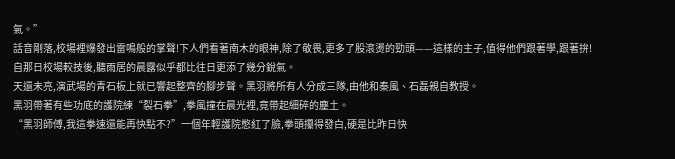氣。”
話音剛落,校場裡爆發出雷鳴般的掌聲!下人們看著南木的眼神,除了敬畏,更多了股滾燙的勁頭——這樣的主子,值得他們跟著學,跟著拚!
自那日校場較技後,聽雨居的晨露似乎都比往日更添了幾分銳氣。
天還未亮,演武場的青石板上就已響起整齊的腳步聲。黑羽將所有人分成三隊,由他和秦風、石磊親自教授。
黑羽帶著有些功底的護院練“裂石拳”,拳風撞在晨光裡,竟帶起細碎的塵土。
“黑羽師傅,我這拳速還能再快點不?”一個年輕護院憋紅了臉,拳頭攥得發白,硬是比昨日快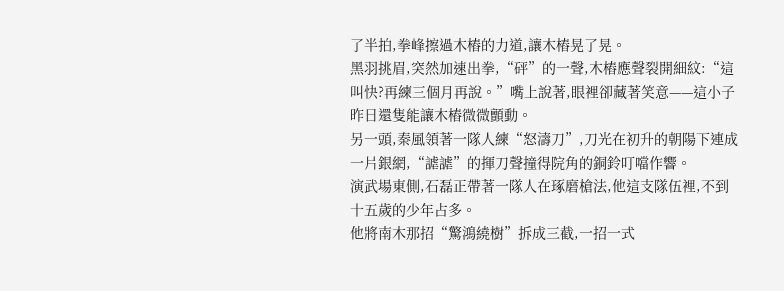了半拍,拳峰擦過木樁的力道,讓木樁晃了晃。
黑羽挑眉,突然加速出拳,“砰”的一聲,木樁應聲裂開細紋:“這叫快?再練三個月再說。”嘴上說著,眼裡卻藏著笑意——這小子昨日還隻能讓木樁微微顫動。
另一頭,秦風領著一隊人練“怒濤刀”,刀光在初升的朝陽下連成一片銀網,“謔謔”的揮刀聲撞得院角的銅鈴叮噹作響。
演武場東側,石磊正帶著一隊人在琢磨槍法,他這支隊伍裡,不到十五歲的少年占多。
他將南木那招“驚鴻繞樹”拆成三截,一招一式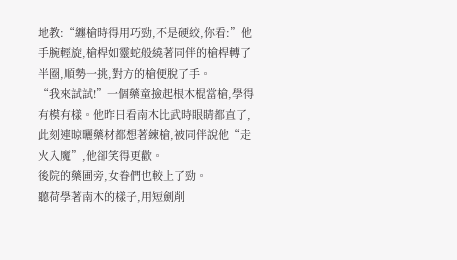地教:“纏槍時得用巧勁,不是硬絞,你看:”他手腕輕旋,槍桿如靈蛇般繞著同伴的槍桿轉了半圈,順勢一挑,對方的槍便脫了手。
“我來試試!”一個藥童撿起根木棍當槍,學得有模有樣。他昨日看南木比武時眼睛都直了,此刻連晾曬藥材都想著練槍,被同伴說他“走火入魔”,他卻笑得更歡。
後院的藥圃旁,女眷們也較上了勁。
聽荷學著南木的樣子,用短劍削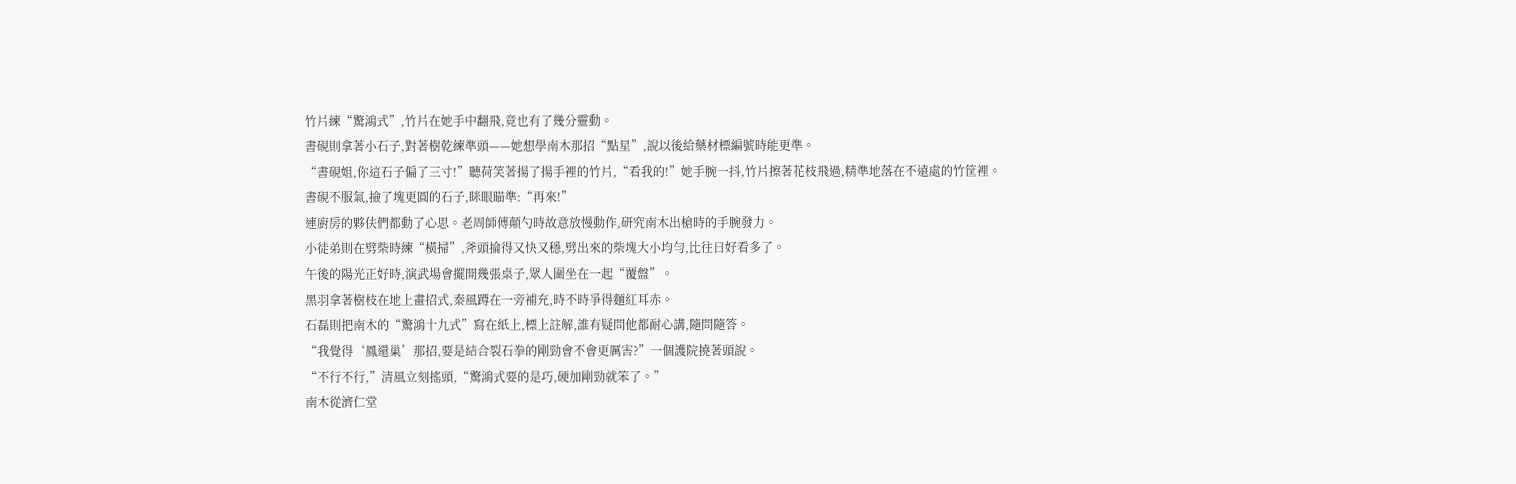竹片練“驚鴻式”,竹片在她手中翻飛,竟也有了幾分靈動。
書硯則拿著小石子,對著樹乾練準頭——她想學南木那招“點星”,說以後給藥材標編號時能更準。
“書硯姐,你這石子偏了三寸!”聽荷笑著揚了揚手裡的竹片,“看我的!”她手腕一抖,竹片擦著花枝飛過,精準地落在不遠處的竹筐裡。
書硯不服氣,撿了塊更圓的石子,眯眼瞄準:“再來!”
連廚房的夥伕們都動了心思。老周師傅顛勺時故意放慢動作,研究南木出槍時的手腕發力。
小徒弟則在劈柴時練“橫掃”,斧頭掄得又快又穩,劈出來的柴塊大小均勻,比往日好看多了。
午後的陽光正好時,演武場會擺開幾張桌子,眾人圍坐在一起“覆盤”。
黑羽拿著樹枝在地上畫招式,秦風蹲在一旁補充,時不時爭得麵紅耳赤。
石磊則把南木的“驚鴻十九式”寫在紙上,標上註解,誰有疑問他都耐心講,隨問隨答。
“我覺得‘鳳還巢’那招,要是結合裂石拳的剛勁會不會更厲害?”一個護院撓著頭說。
“不行不行,”清風立刻搖頭,“驚鴻式要的是巧,硬加剛勁就笨了。”
南木從濟仁堂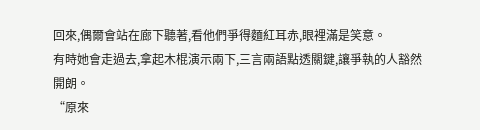回來,偶爾會站在廊下聽著,看他們爭得麵紅耳赤,眼裡滿是笑意。
有時她會走過去,拿起木棍演示兩下,三言兩語點透關鍵,讓爭執的人豁然開朗。
“原來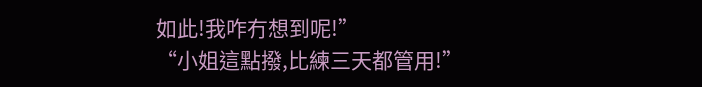如此!我咋冇想到呢!”
“小姐這點撥,比練三天都管用!”